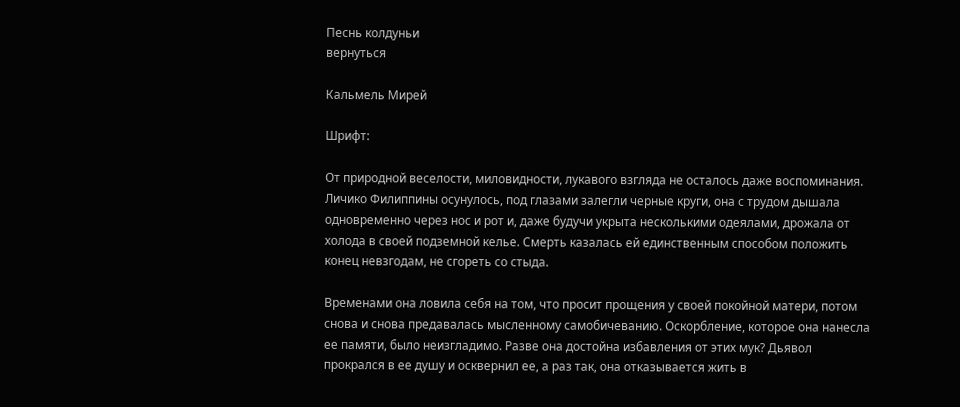Песнь колдуньи
вернуться

Кальмель Мирей

Шрифт:

От природной веселости, миловидности, лукавого взгляда не осталось даже воспоминания. Личико Филиппины осунулось, под глазами залегли черные круги, она с трудом дышала одновременно через нос и рот и, даже будучи укрыта несколькими одеялами, дрожала от холода в своей подземной келье. Смерть казалась ей единственным способом положить конец невзгодам, не сгореть со стыда.

Временами она ловила себя на том, что просит прощения у своей покойной матери, потом снова и снова предавалась мысленному самобичеванию. Оскорбление, которое она нанесла ее памяти, было неизгладимо. Разве она достойна избавления от этих мук? Дьявол прокрался в ее душу и осквернил ее, а раз так, она отказывается жить в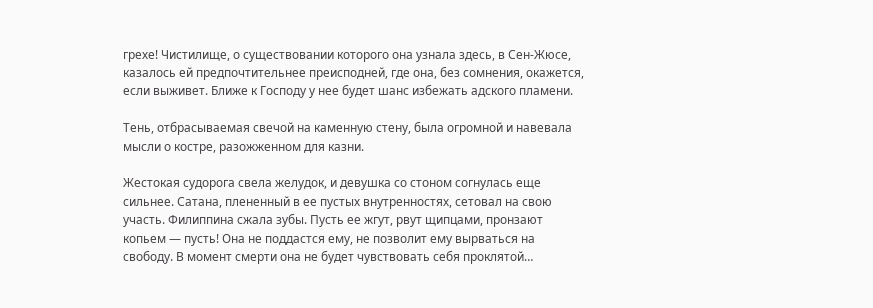грехе! Чистилище, о существовании которого она узнала здесь, в Сен-Жюсе, казалось ей предпочтительнее преисподней, где она, без сомнения, окажется, если выживет. Ближе к Господу у нее будет шанс избежать адского пламени.

Тень, отбрасываемая свечой на каменную стену, была огромной и навевала мысли о костре, разожженном для казни.

Жестокая судорога свела желудок, и девушка со стоном согнулась еще сильнее. Сатана, плененный в ее пустых внутренностях, сетовал на свою участь. Филиппина сжала зубы. Пусть ее жгут, рвут щипцами, пронзают копьем — пусть! Она не поддастся ему, не позволит ему вырваться на свободу. В момент смерти она не будет чувствовать себя проклятой…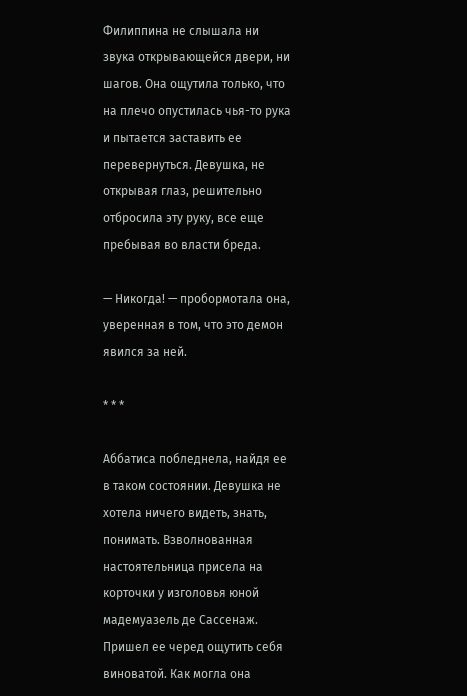Филиппина не слышала ни звука открывающейся двери, ни шагов. Она ощутила только, что на плечо опустилась чья-то рука и пытается заставить ее перевернуться. Девушка, не открывая глаз, решительно отбросила эту руку, все еще пребывая во власти бреда.

— Никогда! — пробормотала она, уверенная в том, что это демон явился за ней.

* * *

Аббатиса побледнела, найдя ее в таком состоянии. Девушка не хотела ничего видеть, знать, понимать. Взволнованная настоятельница присела на корточки у изголовья юной мадемуазель де Сассенаж. Пришел ее черед ощутить себя виноватой. Как могла она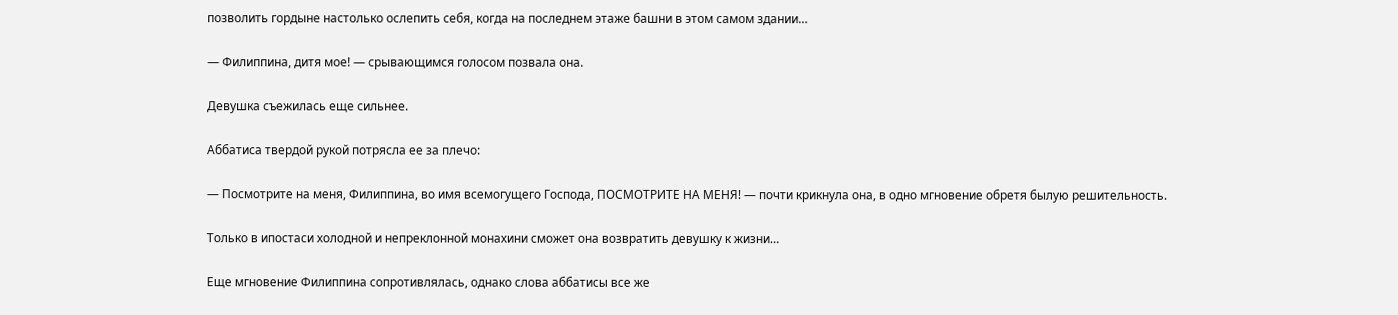позволить гордыне настолько ослепить себя, когда на последнем этаже башни в этом самом здании…

— Филиппина, дитя мое! — срывающимся голосом позвала она.

Девушка съежилась еще сильнее.

Аббатиса твердой рукой потрясла ее за плечо:

— Посмотрите на меня, Филиппина, во имя всемогущего Господа, ПОСМОТРИТЕ НА МЕНЯ! — почти крикнула она, в одно мгновение обретя былую решительность.

Только в ипостаси холодной и непреклонной монахини сможет она возвратить девушку к жизни…

Еще мгновение Филиппина сопротивлялась, однако слова аббатисы все же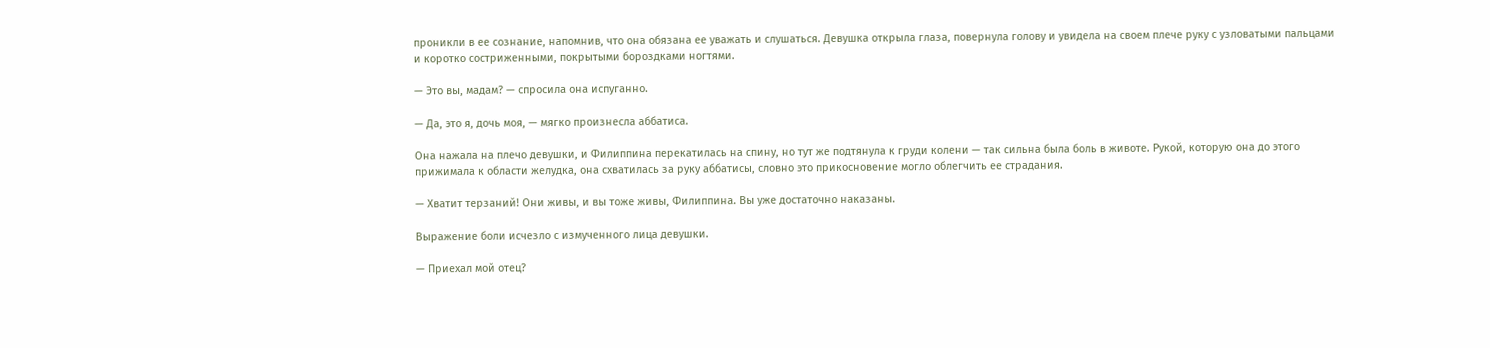проникли в ее сознание, напомнив, что она обязана ее уважать и слушаться. Девушка открыла глаза, повернула голову и увидела на своем плече руку с узловатыми пальцами и коротко состриженными, покрытыми бороздками ногтями.

— Это вы, мадам? — спросила она испуганно.

— Да, это я, дочь моя, — мягко произнесла аббатиса.

Она нажала на плечо девушки, и Филиппина перекатилась на спину, но тут же подтянула к груди колени — так сильна была боль в животе. Рукой, которую она до этого прижимала к области желудка, она схватилась за руку аббатисы, словно это прикосновение могло облегчить ее страдания.

— Хватит терзаний! Они живы, и вы тоже живы, Филиппина. Вы уже достаточно наказаны.

Выражение боли исчезло с измученного лица девушки.

— Приехал мой отец?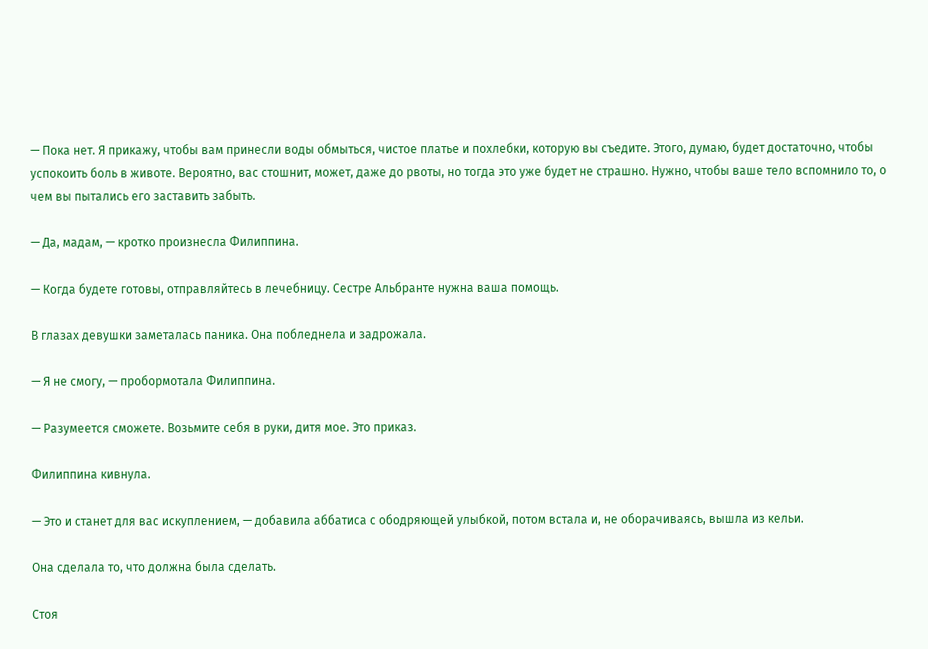— Пока нет. Я прикажу, чтобы вам принесли воды обмыться, чистое платье и похлебки, которую вы съедите. Этого, думаю, будет достаточно, чтобы успокоить боль в животе. Вероятно, вас стошнит, может, даже до рвоты, но тогда это уже будет не страшно. Нужно, чтобы ваше тело вспомнило то, о чем вы пытались его заставить забыть.

— Да, мадам, — кротко произнесла Филиппина.

— Когда будете готовы, отправляйтесь в лечебницу. Сестре Альбранте нужна ваша помощь.

В глазах девушки заметалась паника. Она побледнела и задрожала.

— Я не смогу, — пробормотала Филиппина.

— Разумеется сможете. Возьмите себя в руки, дитя мое. Это приказ.

Филиппина кивнула.

— Это и станет для вас искуплением, — добавила аббатиса с ободряющей улыбкой, потом встала и, не оборачиваясь, вышла из кельи.

Она сделала то, что должна была сделать.

Стоя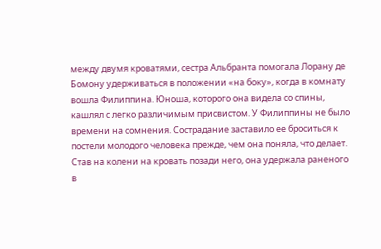между двумя кроватями, сестра Альбранта помогала Лорану де Бомону удерживаться в положении «на боку», когда в комнату вошла Филиппина. Юноша, которого она видела со спины, кашлял с легко различимым присвистом. У Филиппины не было времени на сомнения. Сострадание заставило ее броситься к постели молодого человека прежде, чем она поняла, что делает. Став на колени на кровать позади него, она удержала раненого в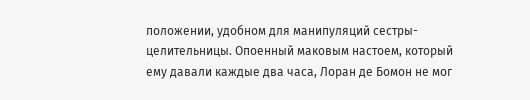положении, удобном для манипуляций сестры-целительницы. Опоенный маковым настоем, который ему давали каждые два часа, Лоран де Бомон не мог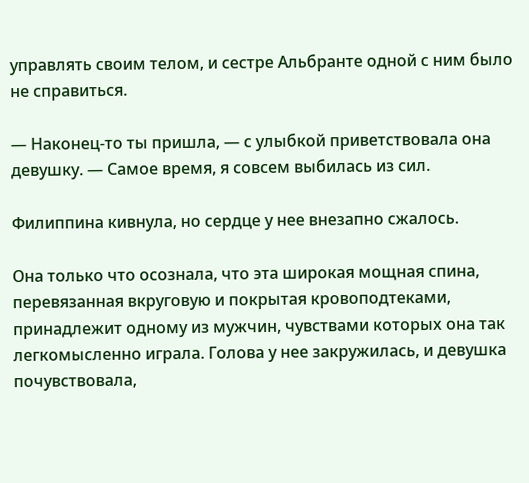управлять своим телом, и сестре Альбранте одной с ним было не справиться.

— Наконец-то ты пришла, — с улыбкой приветствовала она девушку. — Самое время, я совсем выбилась из сил.

Филиппина кивнула, но сердце у нее внезапно сжалось.

Она только что осознала, что эта широкая мощная спина, перевязанная вкруговую и покрытая кровоподтеками, принадлежит одному из мужчин, чувствами которых она так легкомысленно играла. Голова у нее закружилась, и девушка почувствовала,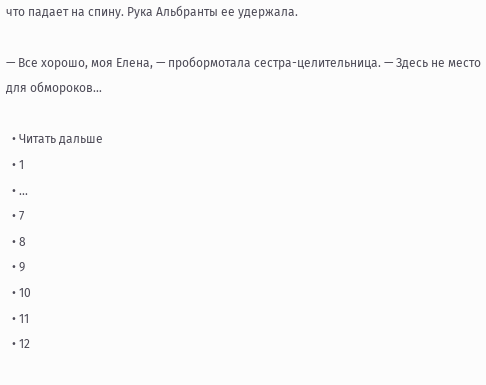что падает на спину. Рука Альбранты ее удержала.

— Все хорошо, моя Елена, — пробормотала сестра-целительница. — Здесь не место для обмороков…

  • Читать дальше
  • 1
  • ...
  • 7
  • 8
  • 9
  • 10
  • 11
  • 12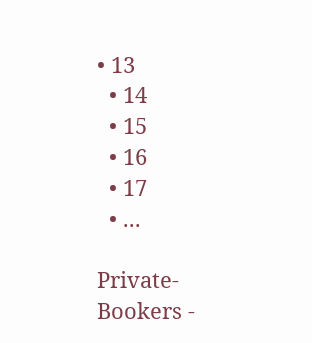• 13
  • 14
  • 15
  • 16
  • 17
  • ...

Private-Bookers -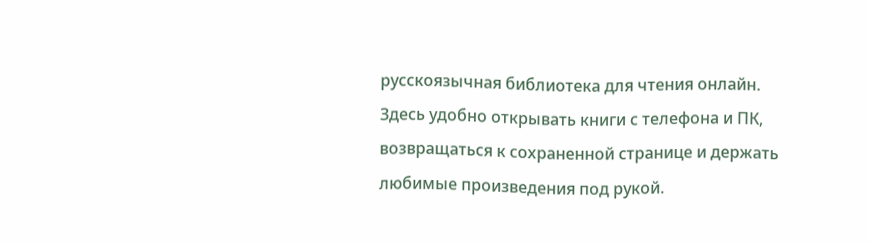русскоязычная библиотека для чтения онлайн. Здесь удобно открывать книги с телефона и ПК, возвращаться к сохраненной странице и держать любимые произведения под рукой.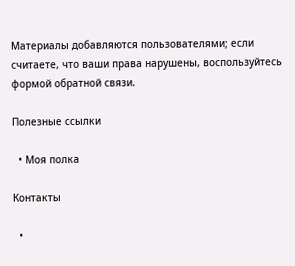Материалы добавляются пользователями; если считаете, что ваши права нарушены, воспользуйтесь формой обратной связи.

Полезные ссылки

  • Моя полка

Контакты

  •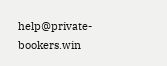help@private-bookers.win